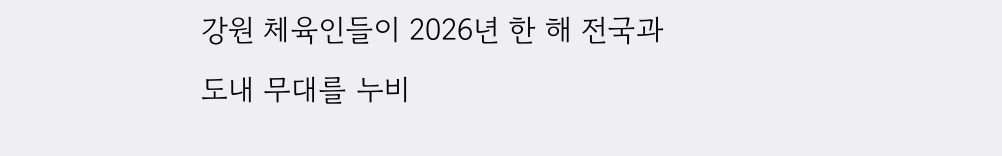강원 체육인들이 2026년 한 해 전국과 도내 무대를 누비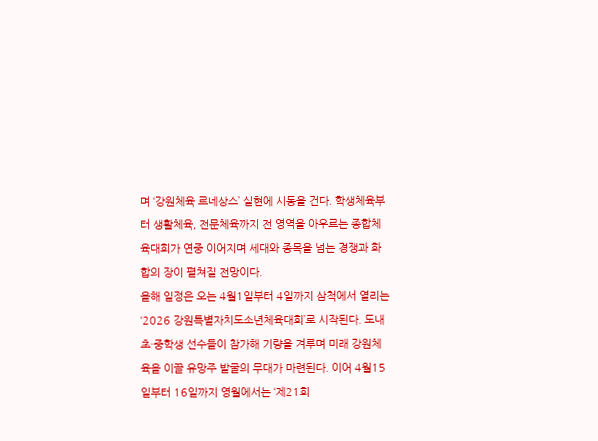며 ‘강원체육 르네상스’ 실현에 시동을 건다. 학생체육부터 생활체육, 전문체육까지 전 영역을 아우르는 종합체육대회가 연중 이어지며 세대와 종목을 넘는 경쟁과 화합의 장이 펼쳐질 전망이다.
올해 일정은 오는 4월1일부터 4일까지 삼척에서 열리는 ‘2026 강원특별자치도소년체육대회’로 시작된다. 도내 초·중학생 선수들이 참가해 기량을 겨루며 미래 강원체육을 이끌 유망주 발굴의 무대가 마련된다. 이어 4월15일부터 16일까지 영월에서는 ‘제21회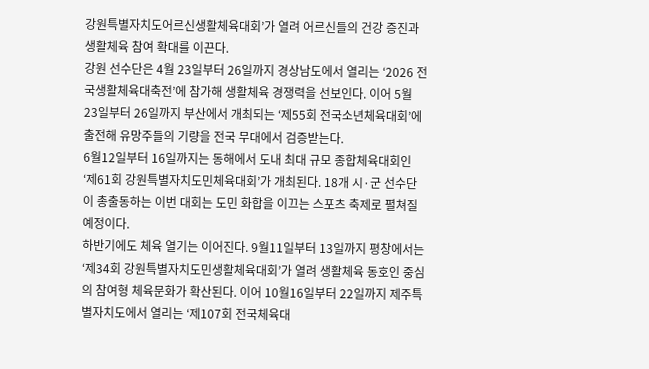강원특별자치도어르신생활체육대회’가 열려 어르신들의 건강 증진과 생활체육 참여 확대를 이끈다.
강원 선수단은 4월 23일부터 26일까지 경상남도에서 열리는 ‘2026 전국생활체육대축전’에 참가해 생활체육 경쟁력을 선보인다. 이어 5월 23일부터 26일까지 부산에서 개최되는 ‘제55회 전국소년체육대회’에 출전해 유망주들의 기량을 전국 무대에서 검증받는다.
6월12일부터 16일까지는 동해에서 도내 최대 규모 종합체육대회인 ‘제61회 강원특별자치도민체육대회’가 개최된다. 18개 시·군 선수단이 총출동하는 이번 대회는 도민 화합을 이끄는 스포츠 축제로 펼쳐질 예정이다.
하반기에도 체육 열기는 이어진다. 9월11일부터 13일까지 평창에서는 ‘제34회 강원특별자치도민생활체육대회’가 열려 생활체육 동호인 중심의 참여형 체육문화가 확산된다. 이어 10월16일부터 22일까지 제주특별자치도에서 열리는 ‘제107회 전국체육대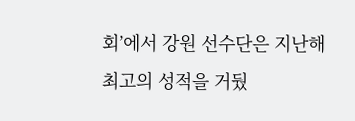회’에서 강원 선수단은 지난해 최고의 성적을 거뒀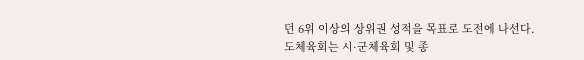던 6위 이상의 상위권 성적을 목표로 도전에 나선다.
도체육회는 시·군체육회 및 종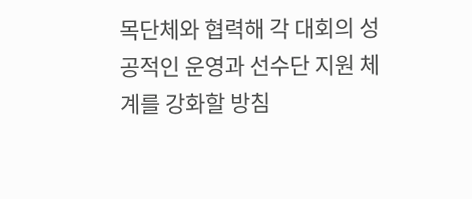목단체와 협력해 각 대회의 성공적인 운영과 선수단 지원 체계를 강화할 방침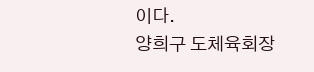이다.
양희구 도체육회장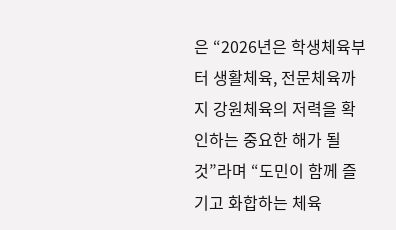은 “2026년은 학생체육부터 생활체육, 전문체육까지 강원체육의 저력을 확인하는 중요한 해가 될 것”라며 “도민이 함께 즐기고 화합하는 체육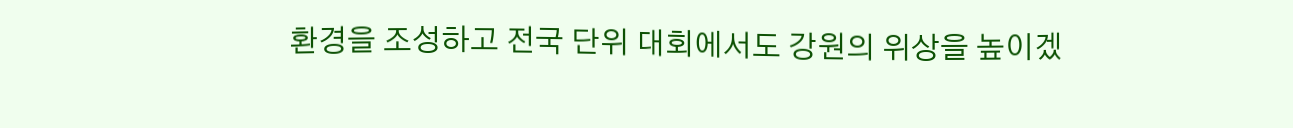환경을 조성하고 전국 단위 대회에서도 강원의 위상을 높이겠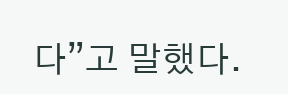다”고 말했다.